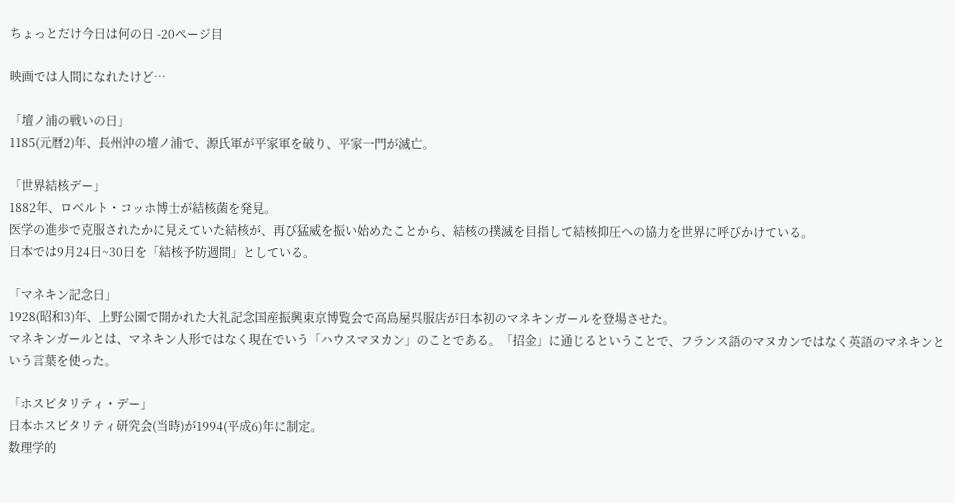ちょっとだけ今日は何の日 -20ページ目

映画では人間になれたけど…

「壇ノ浦の戦いの日」
1185(元暦2)年、長州沖の壇ノ浦で、源氏軍が平家軍を破り、平家一門が滅亡。

「世界結核デー」
1882年、ロベルト・コッホ博士が結核菌を発見。
医学の進歩で克服されたかに見えていた結核が、再び猛威を振い始めたことから、結核の撲滅を目指して結核抑圧への協力を世界に呼びかけている。
日本では9月24日~30日を「結核予防週間」としている。

「マネキン記念日」
1928(昭和3)年、上野公園で開かれた大礼記念国産振興東京博覧会で高島屋呉服店が日本初のマネキンガールを登場させた。
マネキンガールとは、マネキン人形ではなく現在でいう「ハウスマヌカン」のことである。「招金」に通じるということで、フランス語のマヌカンではなく英語のマネキンという言葉を使った。

「ホスピタリティ・デー」
日本ホスピタリティ研究会(当時)が1994(平成6)年に制定。
数理学的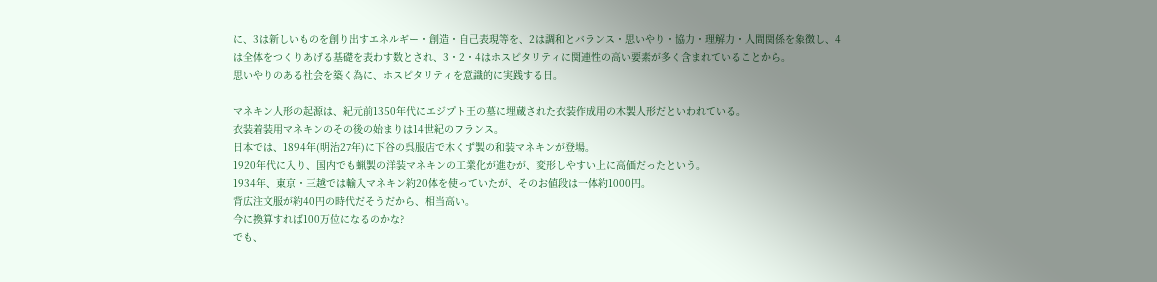に、3は新しいものを創り出すエネルギー・創造・自己表現等を、2は調和とバランス・思いやり・協力・理解力・人間関係を象徴し、4は全体をつくりあげる基礎を表わす数とされ、3・2・4はホスピタリティに関連性の高い要素が多く含まれていることから。
思いやりのある社会を築く為に、ホスピタリティを意識的に実践する日。

マネキン人形の起源は、紀元前1350年代にエジプト王の墓に埋蔵された衣装作成用の木製人形だといわれている。
衣装着装用マネキンのその後の始まりは14世紀のフランス。
日本では、1894年(明治27年)に下谷の呉服店で木くず製の和装マネキンが登場。
1920年代に入り、国内でも蝋製の洋装マネキンの工業化が進むが、変形しやすい上に高価だったという。
1934年、東京・三越では輸入マネキン約20体を使っていたが、そのお値段は一体約1000円。
背広注文服が約40円の時代だそうだから、相当高い。
今に換算すれば100万位になるのかな?
でも、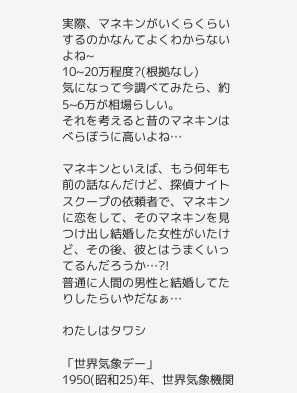実際、マネキンがいくらくらいするのかなんてよくわからないよね~
10~20万程度?(根拠なし)
気になって今調べてみたら、約5~6万が相場らしい。
それを考えると昔のマネキンはべらぼうに高いよね…

マネキンといえば、もう何年も前の話なんだけど、探偵ナイトスクープの依頼者で、マネキンに恋をして、そのマネキンを見つけ出し結婚した女性がいたけど、その後、彼とはうまくいってるんだろうか…?!
普通に人間の男性と結婚してたりしたらいやだなぁ…

わたしはタワシ

「世界気象デー」
1950(昭和25)年、世界気象機関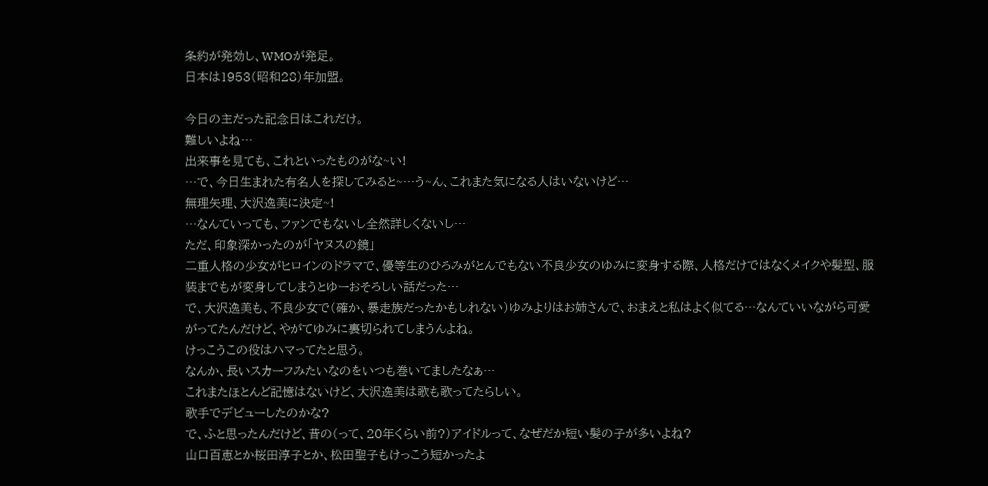条約が発効し、WMOが発足。
日本は1953(昭和28)年加盟。

今日の主だった記念日はこれだけ。
難しいよね…
出来事を見ても、これといったものがな~い!
…で、今日生まれた有名人を探してみると~…う~ん、これまた気になる人はいないけど…
無理矢理、大沢逸美に決定~!
…なんていっても、ファンでもないし全然詳しくないし…
ただ、印象深かったのが「ヤヌスの鏡」
二重人格の少女がヒロインのドラマで、優等生のひろみがとんでもない不良少女のゆみに変身する際、人格だけではなくメイクや髪型、服装までもが変身してしまうとゆーおそろしい話だった…
で、大沢逸美も、不良少女で(確か、暴走族だったかもしれない)ゆみよりはお姉さんで、おまえと私はよく似てる…なんていいながら可愛がってたんだけど、やがてゆみに裏切られてしまうんよね。
けっこうこの役はハマってたと思う。
なんか、長いスカーフみたいなのをいつも巻いてましたなぁ…
これまたほとんど記憶はないけど、大沢逸美は歌も歌ってたらしい。
歌手でデビューしたのかな?
で、ふと思ったんだけど、昔の(って、20年くらい前?)アイドルって、なぜだか短い髪の子が多いよね?
山口百恵とか桜田淳子とか、松田聖子もけっこう短かったよ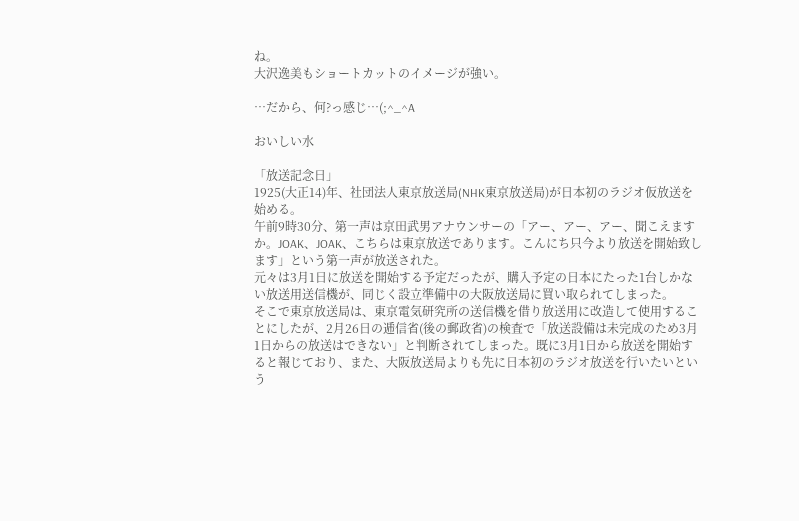ね。
大沢逸美もショートカットのイメージが強い。

…だから、何?っ感じ…(;^_^A

おいしい水

「放送記念日」
1925(大正14)年、社団法人東京放送局(NHK東京放送局)が日本初のラジオ仮放送を始める。
午前9時30分、第一声は京田武男アナウンサーの「アー、アー、アー、聞こえますか。JOAK、JOAK、こちらは東京放送であります。こんにち只今より放送を開始致します」という第一声が放送された。
元々は3月1日に放送を開始する予定だったが、購入予定の日本にたった1台しかない放送用送信機が、同じく設立準備中の大阪放送局に買い取られてしまった。
そこで東京放送局は、東京電気研究所の送信機を借り放送用に改造して使用することにしたが、2月26日の逓信省(後の郵政省)の検査で「放送設備は未完成のため3月1日からの放送はできない」と判断されてしまった。既に3月1日から放送を開始すると報じており、また、大阪放送局よりも先に日本初のラジオ放送を行いたいという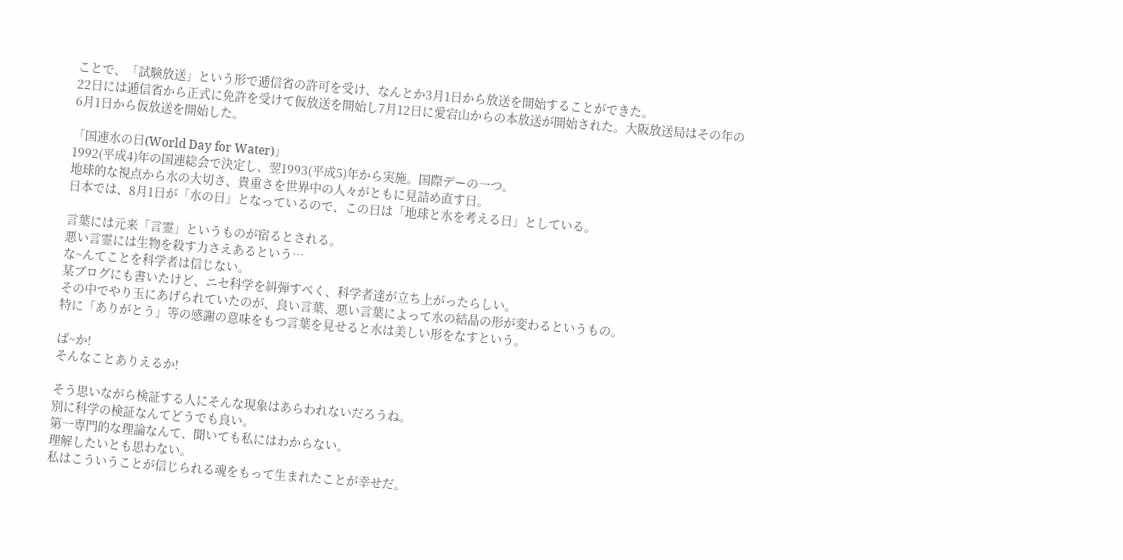ことで、「試験放送」という形で逓信省の許可を受け、なんとか3月1日から放送を開始することができた。
22日には逓信省から正式に免許を受けて仮放送を開始し7月12日に愛宕山からの本放送が開始された。大阪放送局はその年の6月1日から仮放送を開始した。

「国連水の日(World Day for Water)」
1992(平成4)年の国連総会で決定し、翌1993(平成5)年から実施。国際デーの一つ。
地球的な視点から水の大切さ、貴重さを世界中の人々がともに見詰め直す日。
日本では、8月1日が「水の日」となっているので、この日は「地球と水を考える日」としている。

言葉には元来「言霊」というものが宿るとされる。
悪い言霊には生物を殺す力さえあるという…
な~んてことを科学者は信じない。
某ブログにも書いたけど、ニセ科学を糾弾すべく、科学者達が立ち上がったらしい。
その中でやり玉にあげられていたのが、良い言葉、悪い言葉によって水の結晶の形が変わるというもの。
特に「ありがとう」等の感謝の意味をもつ言葉を見せると水は美しい形をなすという。

ば~か!
そんなことありえるか!

そう思いながら検証する人にそんな現象はあらわれないだろうね。
別に科学の検証なんてどうでも良い。
第一専門的な理論なんて、聞いても私にはわからない。
理解したいとも思わない。
私はこういうことが信じられる魂をもって生まれたことが幸せだ。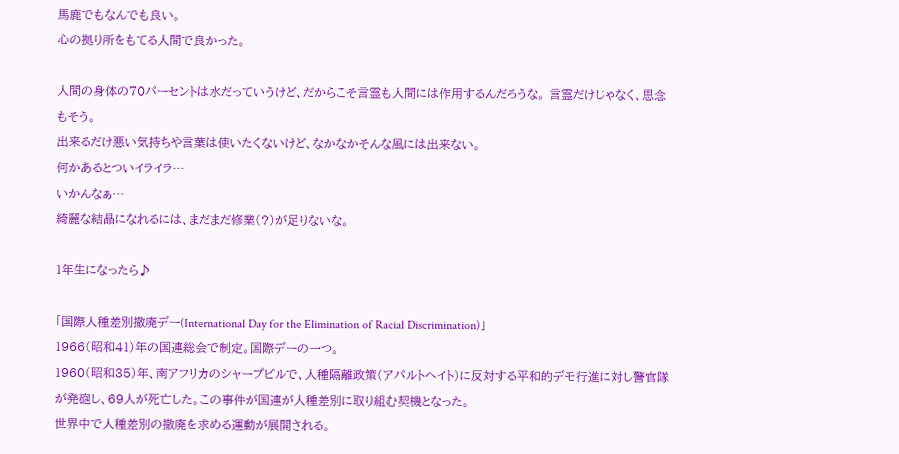馬鹿でもなんでも良い。
心の拠り所をもてる人間で良かった。

人間の身体の70パーセントは水だっていうけど、だからこそ言霊も人間には作用するんだろうな。 言霊だけじゃなく、思念もそう。
出来るだけ悪い気持ちや言葉は使いたくないけど、なかなかそんな風には出来ない。
何かあるとついイライラ…
いかんなぁ…
綺麗な結晶になれるには、まだまだ修業(?)が足りないな。

1年生になったら♪

「国際人種差別撤廃デー(International Day for the Elimination of Racial Discrimination)」
1966(昭和41)年の国連総会で制定。国際デーの一つ。
1960(昭和35)年、南アフリカのシャープビルで、人種隔離政策(アパルトヘイト)に反対する平和的デモ行進に対し警官隊が発砲し、69人が死亡した。この事件が国連が人種差別に取り組む契機となった。
世界中で人種差別の撤廃を求める運動が展開される。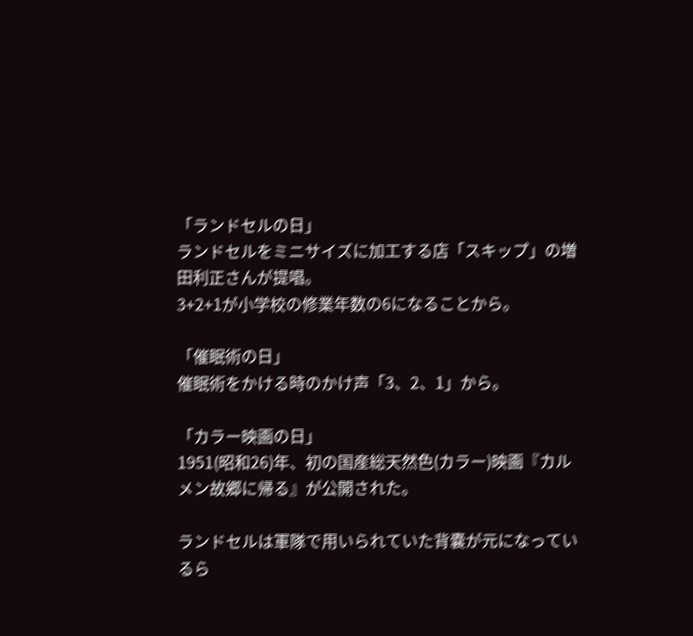「ランドセルの日」
ランドセルをミニサイズに加工する店「スキップ」の増田利正さんが提唱。
3+2+1が小学校の修業年数の6になることから。

「催眠術の日」
催眠術をかける時のかけ声「3、2、1」から。

「カラー映画の日」
1951(昭和26)年、初の国産総天然色(カラー)映画『カルメン故郷に帰る』が公開された。

ランドセルは軍隊で用いられていた背嚢が元になっているら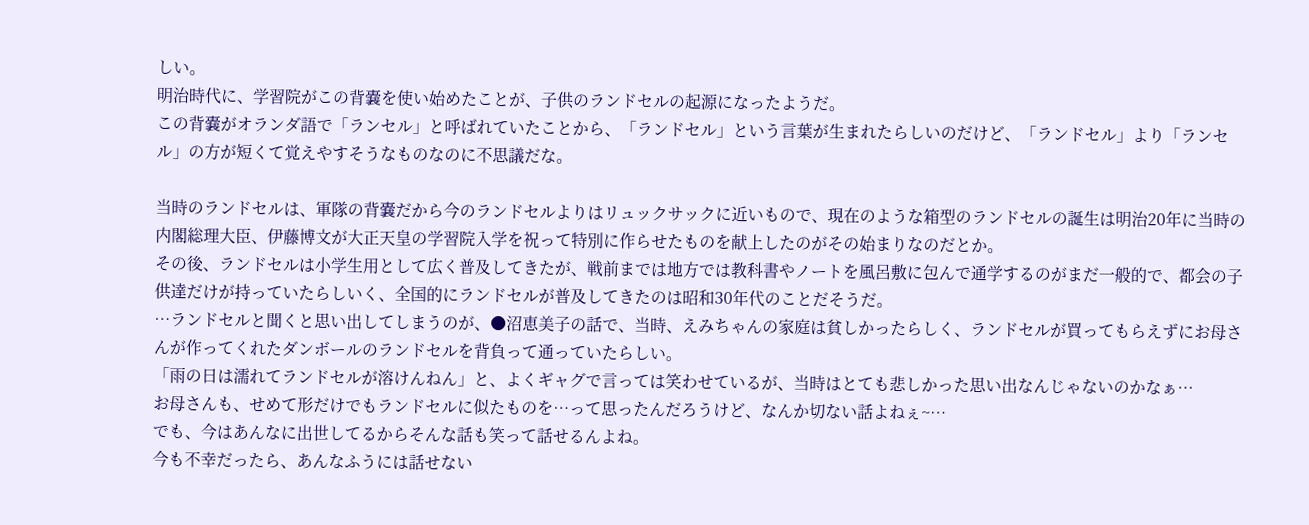しい。
明治時代に、学習院がこの背嚢を使い始めたことが、子供のランドセルの起源になったようだ。
この背嚢がオランダ語で「ランセル」と呼ばれていたことから、「ランドセル」という言葉が生まれたらしいのだけど、「ランドセル」より「ランセル」の方が短くて覚えやすそうなものなのに不思議だな。

当時のランドセルは、軍隊の背嚢だから今のランドセルよりはリュックサックに近いもので、現在のような箱型のランドセルの誕生は明治20年に当時の内閣総理大臣、伊藤博文が大正天皇の学習院入学を祝って特別に作らせたものを献上したのがその始まりなのだとか。
その後、ランドセルは小学生用として広く普及してきたが、戦前までは地方では教科書やノートを風呂敷に包んで通学するのがまだ一般的で、都会の子供達だけが持っていたらしいく、全国的にランドセルが普及してきたのは昭和30年代のことだそうだ。
…ランドセルと聞くと思い出してしまうのが、●沼恵美子の話で、当時、えみちゃんの家庭は貧しかったらしく、ランドセルが買ってもらえずにお母さんが作ってくれたダンボールのランドセルを背負って通っていたらしい。
「雨の日は濡れてランドセルが溶けんねん」と、よくギャグで言っては笑わせているが、当時はとても悲しかった思い出なんじゃないのかなぁ…
お母さんも、せめて形だけでもランドセルに似たものを…って思ったんだろうけど、なんか切ない話よねぇ~…
でも、今はあんなに出世してるからそんな話も笑って話せるんよね。
今も不幸だったら、あんなふうには話せない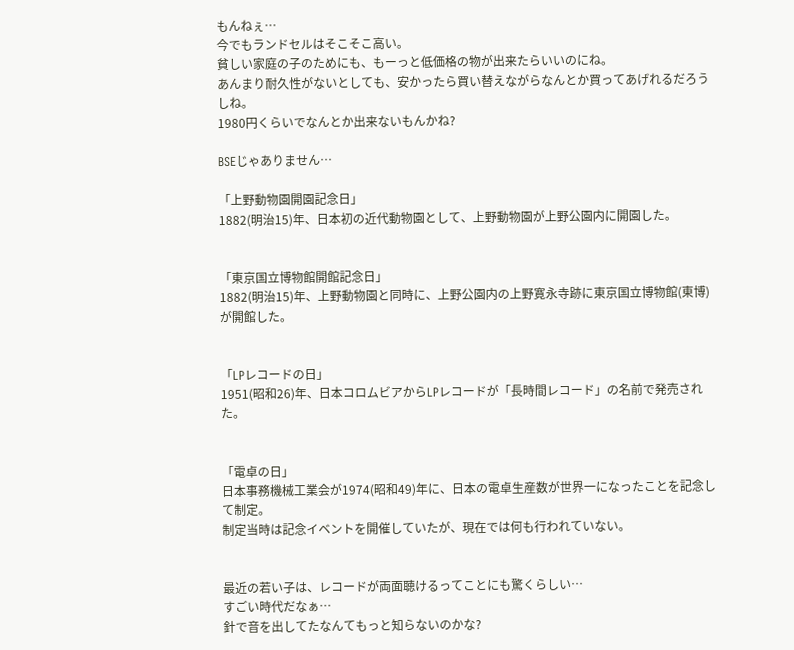もんねぇ…
今でもランドセルはそこそこ高い。
貧しい家庭の子のためにも、もーっと低価格の物が出来たらいいのにね。
あんまり耐久性がないとしても、安かったら買い替えながらなんとか買ってあげれるだろうしね。
1980円くらいでなんとか出来ないもんかね?

BSEじゃありません…

「上野動物園開園記念日」
1882(明治15)年、日本初の近代動物園として、上野動物園が上野公園内に開園した。


「東京国立博物館開館記念日」
1882(明治15)年、上野動物園と同時に、上野公園内の上野寛永寺跡に東京国立博物館(東博)が開館した。


「LPレコードの日」
1951(昭和26)年、日本コロムビアからLPレコードが「長時間レコード」の名前で発売された。


「電卓の日」
日本事務機械工業会が1974(昭和49)年に、日本の電卓生産数が世界一になったことを記念して制定。
制定当時は記念イベントを開催していたが、現在では何も行われていない。


最近の若い子は、レコードが両面聴けるってことにも驚くらしい…
すごい時代だなぁ…
針で音を出してたなんてもっと知らないのかな?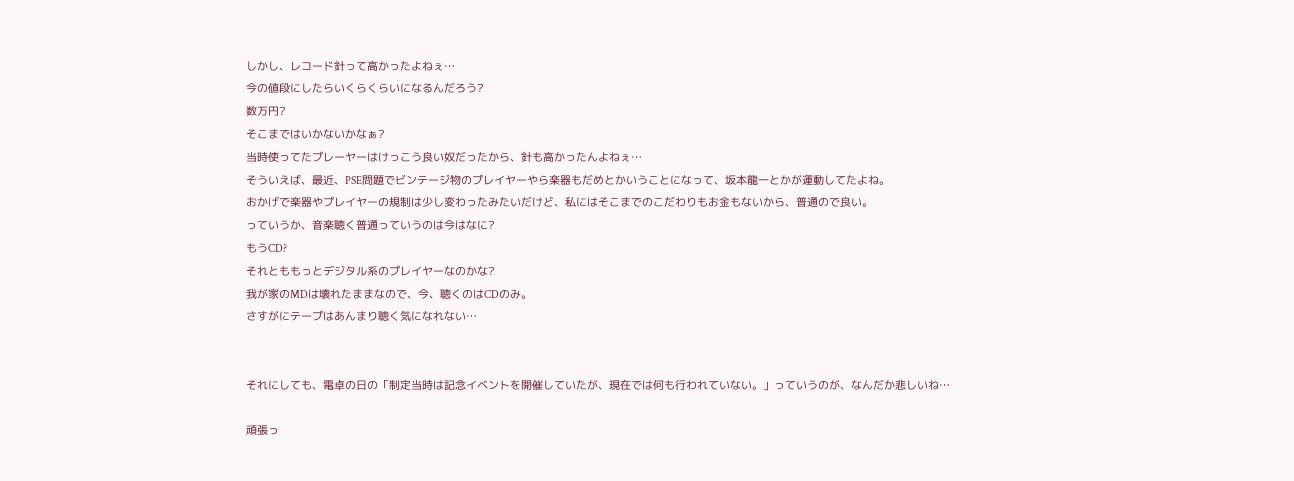しかし、レコード針って高かったよねぇ…
今の値段にしたらいくらくらいになるんだろう?
数万円?
そこまではいかないかなぁ?
当時使ってたプレーヤーはけっこう良い奴だったから、針も高かったんよねぇ…
そういえば、最近、PSE問題でビンテージ物のプレイヤーやら楽器もだめとかいうことになって、坂本龍一とかが運動してたよね。
おかげで楽器やプレイヤーの規制は少し変わったみたいだけど、私にはそこまでのこだわりもお金もないから、普通ので良い。
っていうか、音楽聴く普通っていうのは今はなに?
もうCD?
それとももっとデジタル系のプレイヤーなのかな?
我が家のMDは壊れたままなので、今、聴くのはCDのみ。
さすがにテープはあんまり聴く気になれない…


それにしても、電卓の日の「制定当時は記念イベントを開催していたが、現在では何も行われていない。」っていうのが、なんだか悲しいね…

頑張っ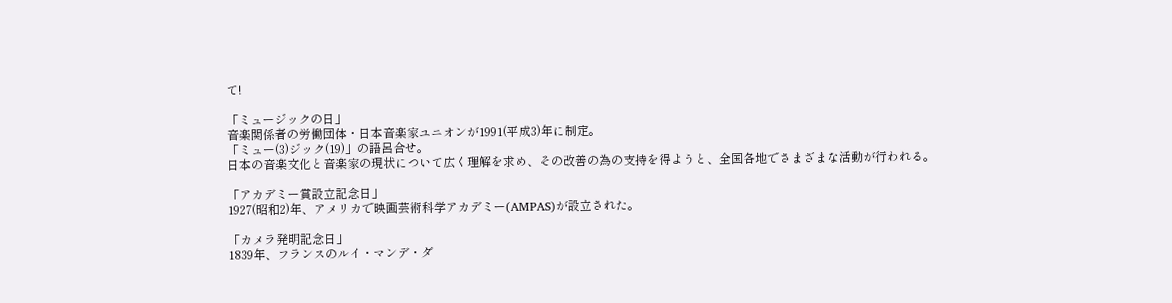て!

「ミュージックの日」
音楽関係者の労働団体・日本音楽家ユニオンが1991(平成3)年に制定。
「ミュー(3)ジック(19)」の語呂合せ。
日本の音楽文化と音楽家の現状について広く理解を求め、その改善の為の支持を得ようと、全国各地でさまざまな活動が行われる。

「アカデミー賞設立記念日」
1927(昭和2)年、アメリカで映画芸術科学アカデミー(AMPAS)が設立された。

「カメラ発明記念日」
1839年、フランスのルイ・マンデ・ダ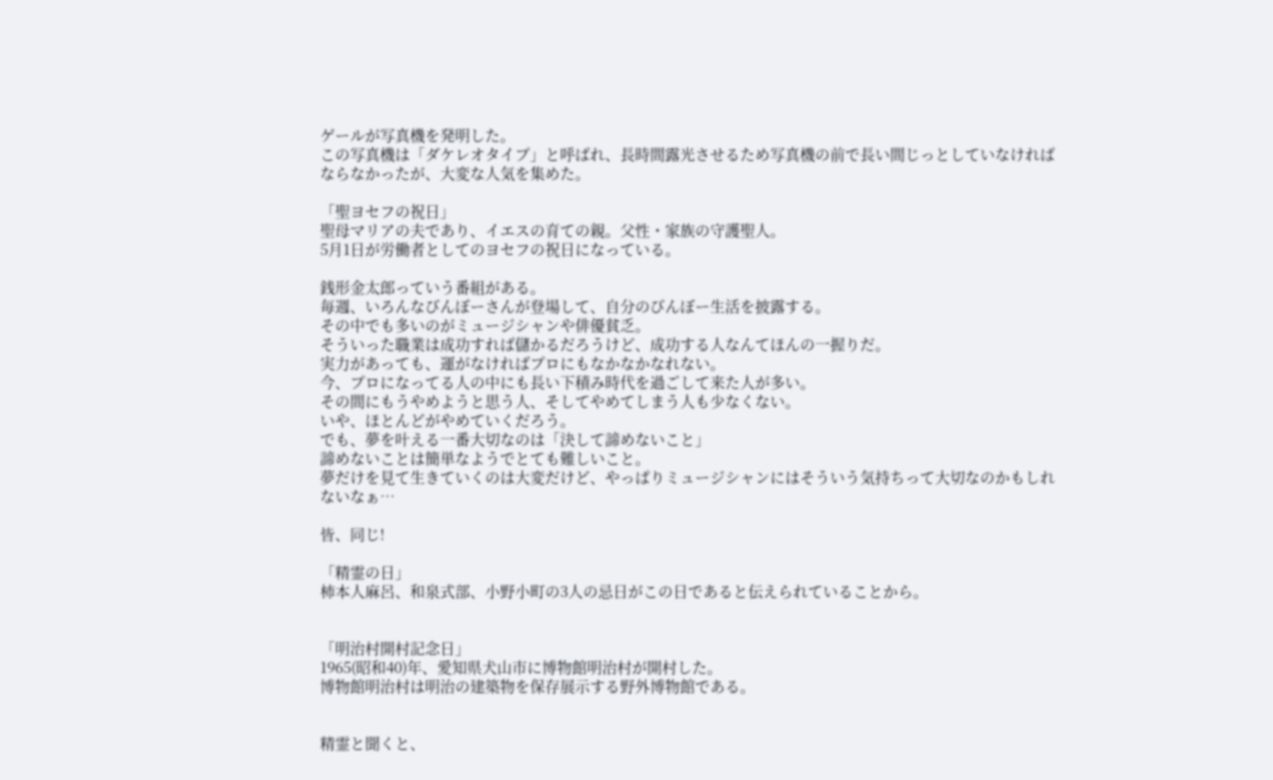ゲールが写真機を発明した。
この写真機は「ダケレオタイプ」と呼ばれ、長時間露光させるため写真機の前で長い間じっとしていなければならなかったが、大変な人気を集めた。

「聖ヨセフの祝日」
聖母マリアの夫であり、イエスの育ての親。父性・家族の守護聖人。
5月1日が労働者としてのヨセフの祝日になっている。

銭形金太郎っていう番組がある。
毎週、いろんなびんぼーさんが登場して、自分のびんぼー生活を披露する。
その中でも多いのがミュージシャンや俳優貧乏。
そういった職業は成功すれば儲かるだろうけど、成功する人なんてほんの一握りだ。
実力があっても、運がなければプロにもなかなかなれない。
今、プロになってる人の中にも長い下積み時代を過ごして来た人が多い。
その間にもうやめようと思う人、そしてやめてしまう人も少なくない。
いや、ほとんどがやめていくだろう。
でも、夢を叶える一番大切なのは「決して諦めないこと」
諦めないことは簡単なようでとても難しいこと。
夢だけを見て生きていくのは大変だけど、やっぱりミュージシャンにはそういう気持ちって大切なのかもしれないなぁ…

皆、同じ!

「精霊の日」
柿本人麻呂、和泉式部、小野小町の3人の忌日がこの日であると伝えられていることから。


「明治村開村記念日」
1965(昭和40)年、愛知県犬山市に博物館明治村が開村した。
博物館明治村は明治の建築物を保存展示する野外博物館である。


精霊と聞くと、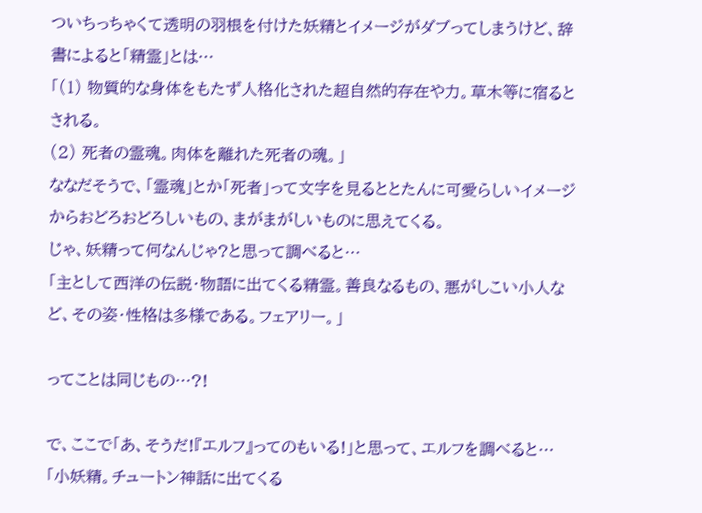ついちっちゃくて透明の羽根を付けた妖精とイメージがダブってしまうけど、辞書によると「精霊」とは…
「(1) 物質的な身体をもたず人格化された超自然的存在や力。草木等に宿るとされる。
(2) 死者の霊魂。肉体を離れた死者の魂。」
ななだそうで、「霊魂」とか「死者」って文字を見るととたんに可愛らしいイメージからおどろおどろしいもの、まがまがしいものに思えてくる。
じゃ、妖精って何なんじゃ?と思って調べると…
「主として西洋の伝説・物語に出てくる精霊。善良なるもの、悪がしこい小人など、その姿・性格は多様である。フェアリー。」

ってことは同じもの…?!

で、ここで「あ、そうだ!『エルフ』ってのもいる!」と思って、エルフを調べると…
「小妖精。チュートン神話に出てくる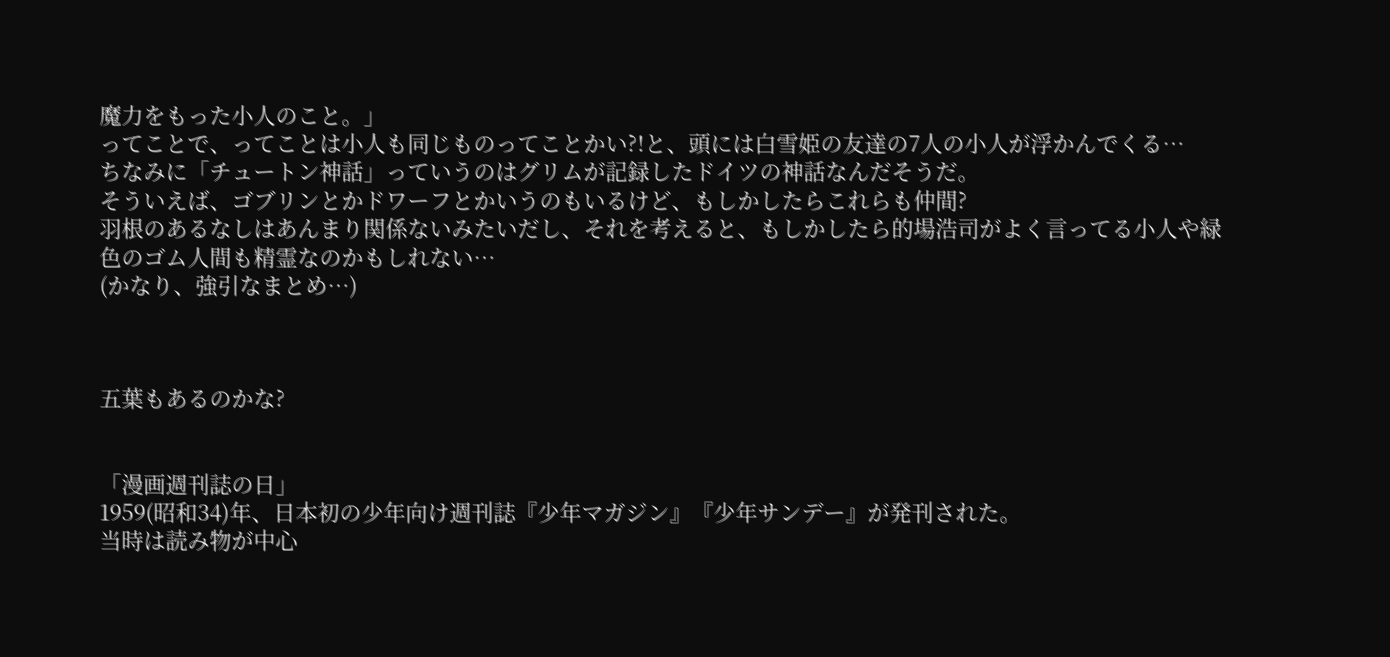魔力をもった小人のこと。」
ってことで、ってことは小人も同じものってことかい?!と、頭には白雪姫の友達の7人の小人が浮かんでくる…
ちなみに「チュートン神話」っていうのはグリムが記録したドイツの神話なんだそうだ。
そういえば、ゴブリンとかドワーフとかいうのもいるけど、もしかしたらこれらも仲間?
羽根のあるなしはあんまり関係ないみたいだし、それを考えると、もしかしたら的場浩司がよく言ってる小人や緑色のゴム人間も精霊なのかもしれない…
(かなり、強引なまとめ…)



五葉もあるのかな?


「漫画週刊誌の日」
1959(昭和34)年、日本初の少年向け週刊誌『少年マガジン』『少年サンデー』が発刊された。
当時は読み物が中心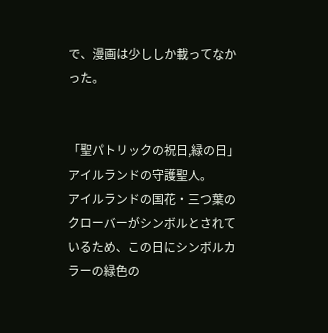で、漫画は少ししか載ってなかった。


「聖パトリックの祝日,緑の日」
アイルランドの守護聖人。
アイルランドの国花・三つ葉のクローバーがシンボルとされているため、この日にシンボルカラーの緑色の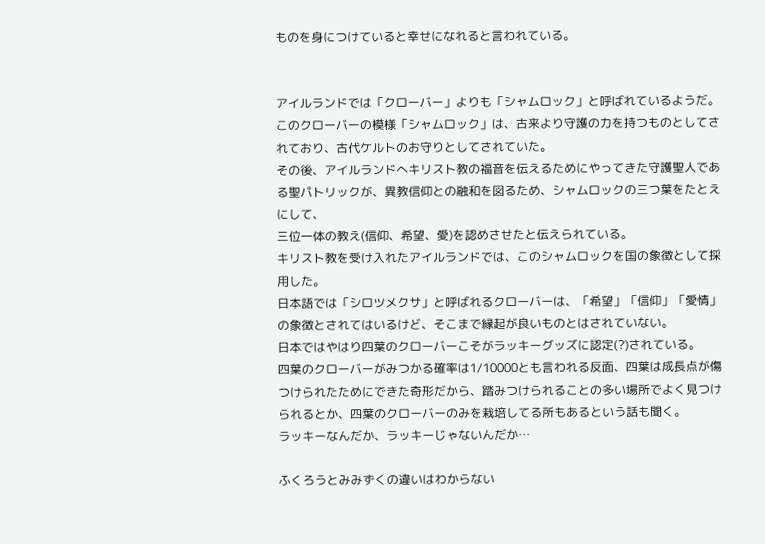ものを身につけていると幸せになれると言われている。


アイルランドでは「クローバー」よりも「シャムロック」と呼ばれているようだ。
このクローバーの模様「シャムロック」は、古来より守護の力を持つものとしてされており、古代ケルトのお守りとしてされていた。
その後、アイルランドへキリスト教の福音を伝えるためにやってきた守護聖人である聖パトリックが、異教信仰との融和を図るため、シャムロックの三つ葉をたとえにして、
三位一体の教え(信仰、希望、愛)を認めさせたと伝えられている。
キリスト教を受け入れたアイルランドでは、このシャムロックを国の象徴として採用した。
日本語では「シロツメクサ」と呼ばれるクローバーは、「希望」「信仰」「愛情」の象徴とされてはいるけど、そこまで縁起が良いものとはされていない。
日本ではやはり四葉のクローバーこそがラッキーグッズに認定(?)されている。
四葉のクローバーがみつかる確率は1/10000とも言われる反面、四葉は成長点が傷つけられたためにできた奇形だから、踏みつけられることの多い場所でよく見つけられるとか、四葉のクローバーのみを栽培してる所もあるという話も聞く。
ラッキーなんだか、ラッキーじゃないんだか…

ふくろうとみみずくの違いはわからない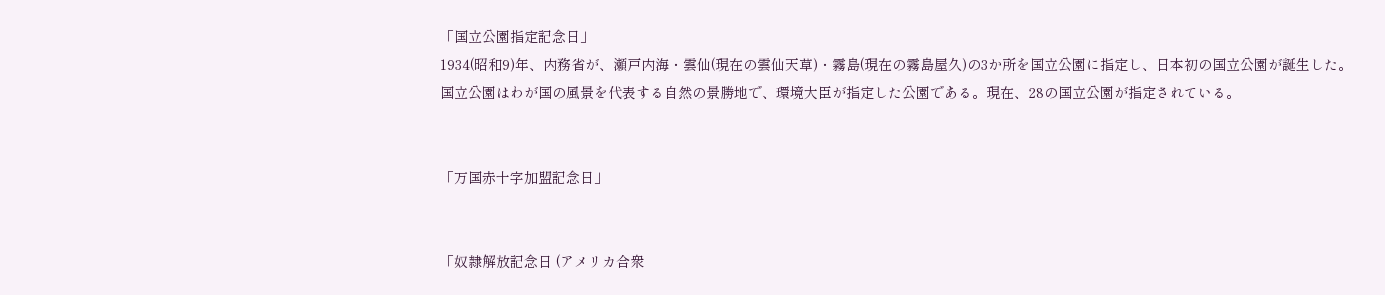「国立公園指定記念日」
1934(昭和9)年、内務省が、瀬戸内海・雲仙(現在の雲仙天草)・霧島(現在の霧島屋久)の3か所を国立公園に指定し、日本初の国立公園が誕生した。
国立公園はわが国の風景を代表する自然の景勝地で、環境大臣が指定した公園である。現在、28の国立公園が指定されている。


「万国赤十字加盟記念日」


「奴隷解放記念日 (アメリカ合衆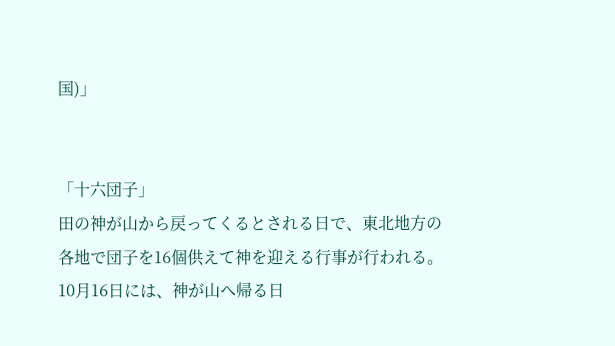国)」


「十六団子」
田の神が山から戻ってくるとされる日で、東北地方の各地で団子を16個供えて神を迎える行事が行われる。
10月16日には、神が山へ帰る日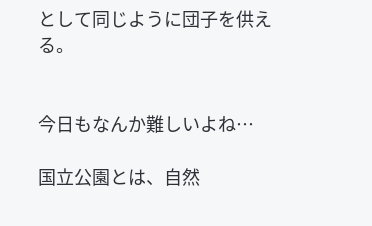として同じように団子を供える。


今日もなんか難しいよね…

国立公園とは、自然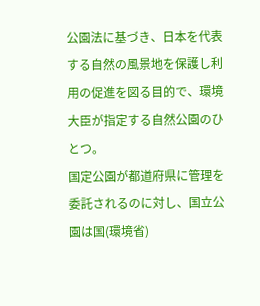公園法に基づき、日本を代表する自然の風景地を保護し利用の促進を図る目的で、環境大臣が指定する自然公園のひとつ。
国定公園が都道府県に管理を委託されるのに対し、国立公園は国(環境省)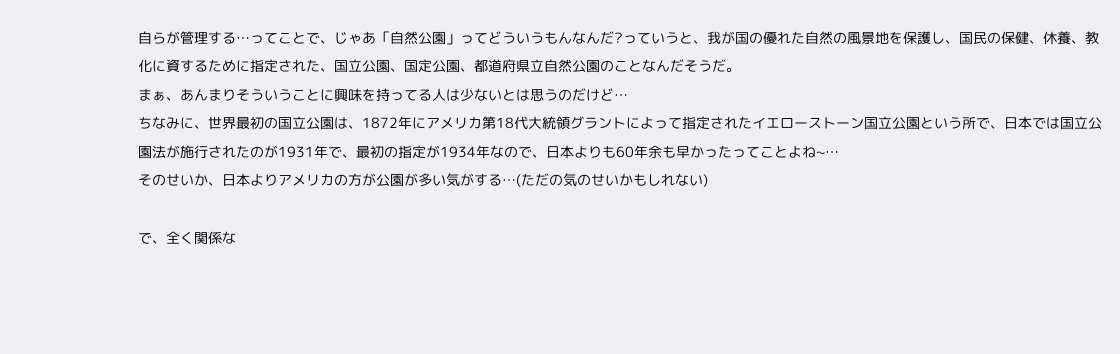自らが管理する…ってことで、じゃあ「自然公園」ってどういうもんなんだ?っていうと、我が国の優れた自然の風景地を保護し、国民の保健、休養、教化に資するために指定された、国立公園、国定公園、都道府県立自然公園のことなんだそうだ。
まぁ、あんまりそういうことに興味を持ってる人は少ないとは思うのだけど…
ちなみに、世界最初の国立公園は、1872年にアメリカ第18代大統領グラントによって指定されたイエローストーン国立公園という所で、日本では国立公園法が施行されたのが1931年で、最初の指定が1934年なので、日本よりも60年余も早かったってことよね~…
そのせいか、日本よりアメリカの方が公園が多い気がする…(ただの気のせいかもしれない)

で、全く関係な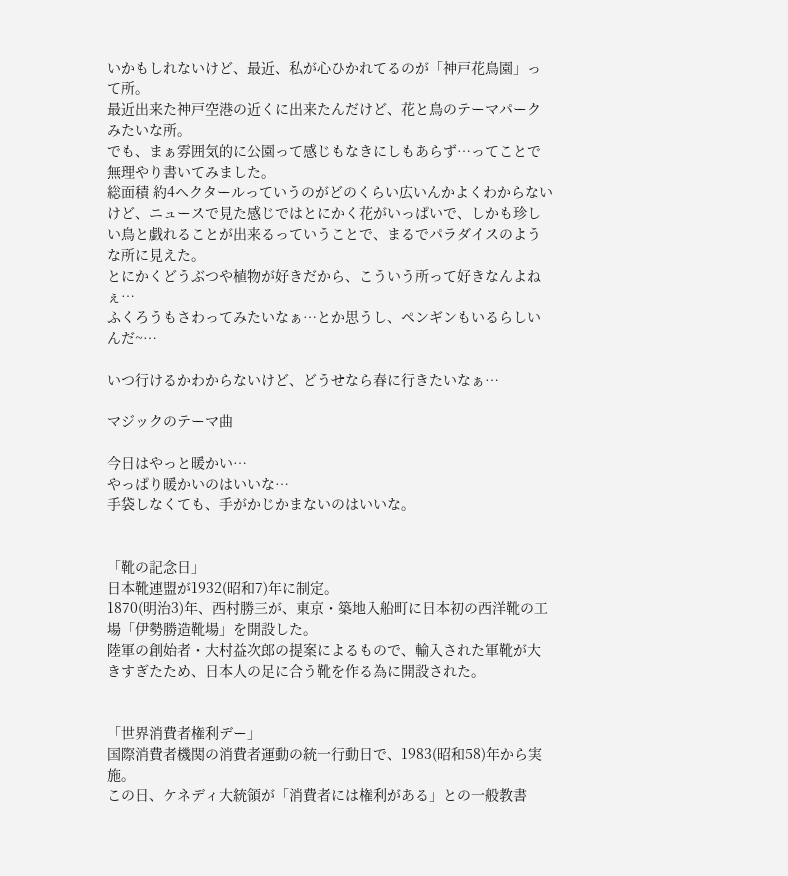いかもしれないけど、最近、私が心ひかれてるのが「神戸花鳥園」って所。
最近出来た神戸空港の近くに出来たんだけど、花と鳥のテーマパークみたいな所。
でも、まぁ雰囲気的に公園って感じもなきにしもあらず…ってことで無理やり書いてみました。
総面積 約4ヘクタールっていうのがどのくらい広いんかよくわからないけど、ニュースで見た感じではとにかく花がいっぱいで、しかも珍しい鳥と戯れることが出来るっていうことで、まるでパラダイスのような所に見えた。
とにかくどうぶつや植物が好きだから、こういう所って好きなんよねぇ…
ふくろうもさわってみたいなぁ…とか思うし、ペンギンもいるらしいんだ~…

いつ行けるかわからないけど、どうせなら春に行きたいなぁ…

マジックのテーマ曲

今日はやっと暖かい…
やっぱり暖かいのはいいな…
手袋しなくても、手がかじかまないのはいいな。


「靴の記念日」
日本靴連盟が1932(昭和7)年に制定。
1870(明治3)年、西村勝三が、東京・築地入船町に日本初の西洋靴の工場「伊勢勝造靴場」を開設した。
陸軍の創始者・大村益次郎の提案によるもので、輸入された軍靴が大きすぎたため、日本人の足に合う靴を作る為に開設された。


「世界消費者権利デー」
国際消費者機関の消費者運動の統一行動日で、1983(昭和58)年から実施。
この日、ケネディ大統領が「消費者には権利がある」との一般教書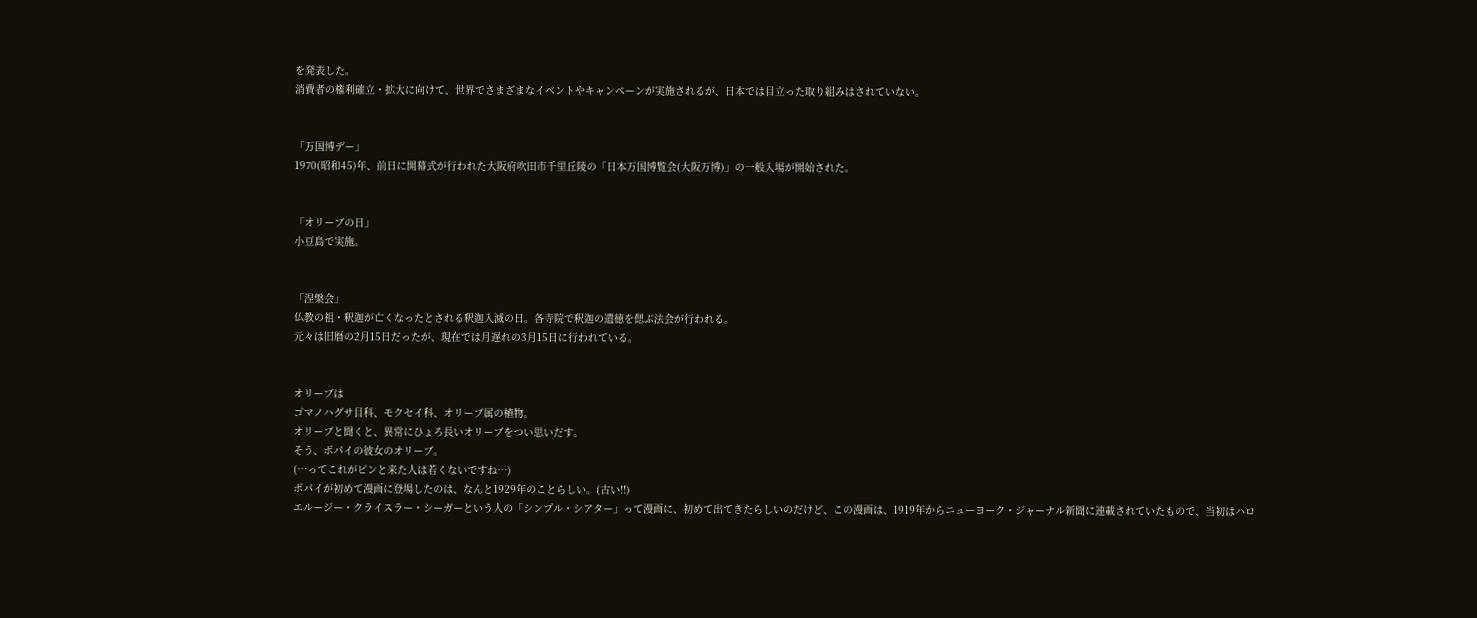を発表した。
消費者の権利確立・拡大に向けて、世界でさまざまなイベントやキャンペーンが実施されるが、日本では目立った取り組みはされていない。


「万国博デー」
1970(昭和45)年、前日に開幕式が行われた大阪府吹田市千里丘陵の「日本万国博覧会(大阪万博)」の一般入場が開始された。


「オリーブの日」
小豆島で実施。


「涅槃会」
仏教の祖・釈迦が亡くなったとされる釈迦入滅の日。各寺院で釈迦の遺徳を偲ぶ法会が行われる。
元々は旧暦の2月15日だったが、現在では月遅れの3月15日に行われている。


オリーブは
ゴマノハグサ目科、モクセイ科、オリーブ属の植物。
オリーブと聞くと、異常にひょろ長いオリーブをつい思いだす。
そう、ポパイの彼女のオリーブ。
(…ってこれがピンと来た人は若くないですね…)
ポパイが初めて漫画に登場したのは、なんと1929年のことらしい。(古い!!)
エルージー・クライスラー・シーガーという人の「シンプル・シアター」って漫画に、初めて出てきたらしいのだけど、この漫画は、1919年からニューヨーク・ジャーナル新聞に連載されていたもので、当初はハロ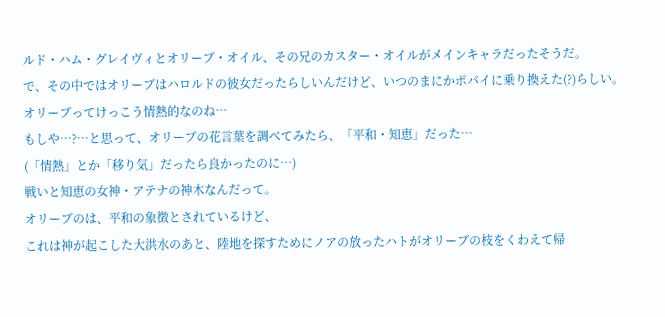ルド・ハム・グレイヴィとオリーブ・オイル、その兄のカスター・オイルがメインキャラだったそうだ。
で、その中ではオリーブはハロルドの彼女だったらしいんだけど、いつのまにかポパイに乗り換えた(?)らしい。
オリーブってけっこう情熱的なのね…
もしや…?…と思って、オリーブの花言葉を調べてみたら、「平和・知恵」だった…
(「情熱」とか「移り気」だったら良かったのに…)
戦いと知恵の女神・アテナの神木なんだって。
オリーブのは、平和の象徴とされているけど、
これは神が起こした大洪水のあと、陸地を探すためにノアの放ったハトがオリーブの枝をくわえて帰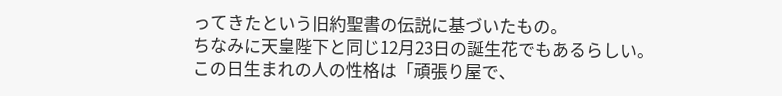ってきたという旧約聖書の伝説に基づいたもの。
ちなみに天皇陛下と同じ12月23日の誕生花でもあるらしい。
この日生まれの人の性格は「頑張り屋で、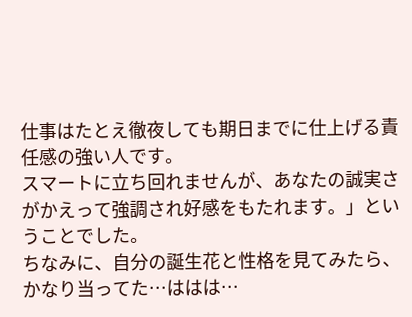仕事はたとえ徹夜しても期日までに仕上げる責任感の強い人です。
スマートに立ち回れませんが、あなたの誠実さがかえって強調され好感をもたれます。」ということでした。
ちなみに、自分の誕生花と性格を見てみたら、かなり当ってた…ははは…